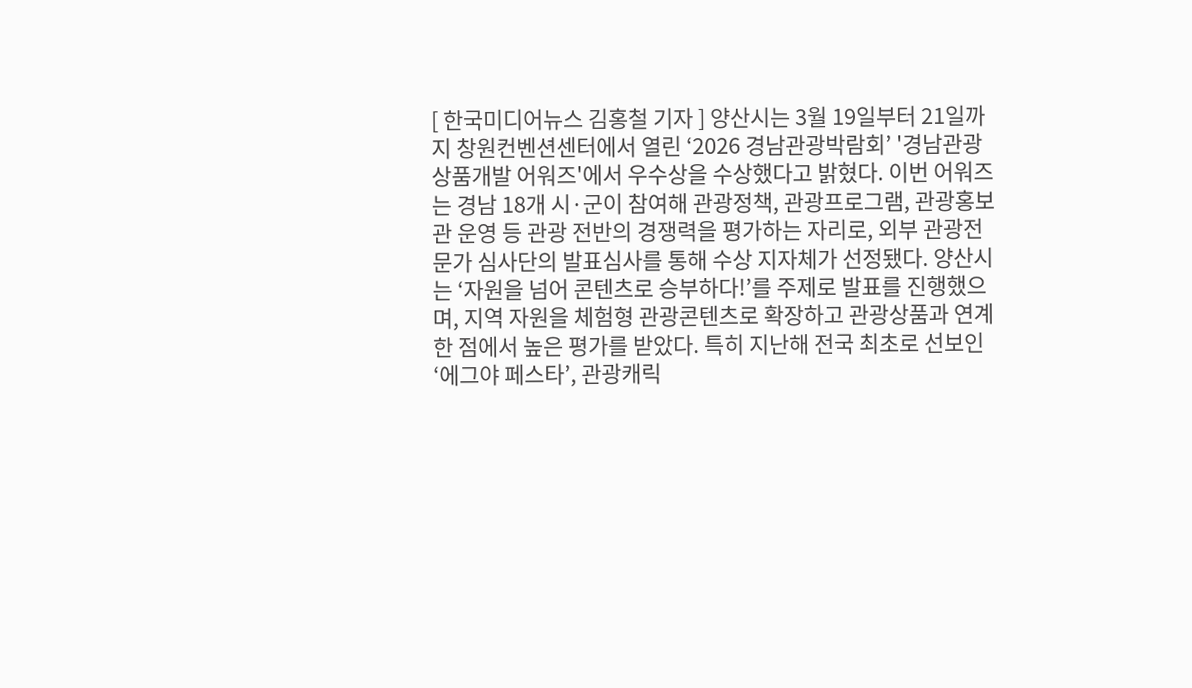[ 한국미디어뉴스 김홍철 기자 ] 양산시는 3월 19일부터 21일까지 창원컨벤션센터에서 열린 ‘2026 경남관광박람회’ '경남관광상품개발 어워즈'에서 우수상을 수상했다고 밝혔다. 이번 어워즈는 경남 18개 시·군이 참여해 관광정책, 관광프로그램, 관광홍보관 운영 등 관광 전반의 경쟁력을 평가하는 자리로, 외부 관광전문가 심사단의 발표심사를 통해 수상 지자체가 선정됐다. 양산시는 ‘자원을 넘어 콘텐츠로 승부하다!’를 주제로 발표를 진행했으며, 지역 자원을 체험형 관광콘텐츠로 확장하고 관광상품과 연계한 점에서 높은 평가를 받았다. 특히 지난해 전국 최초로 선보인 ‘에그야 페스타’, 관광캐릭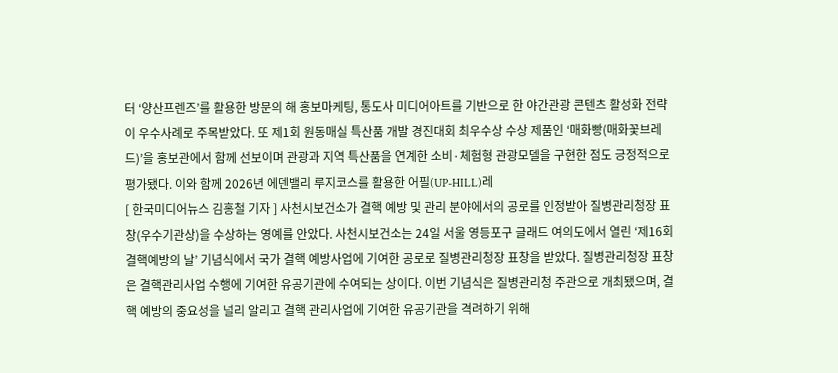터 ‘양산프렌즈’를 활용한 방문의 해 홍보마케팅, 통도사 미디어아트를 기반으로 한 야간관광 콘텐츠 활성화 전략이 우수사례로 주목받았다. 또 제1회 원동매실 특산품 개발 경진대회 최우수상 수상 제품인 ‘매화빵(매화꽃브레드)’을 홍보관에서 함께 선보이며 관광과 지역 특산품을 연계한 소비·체험형 관광모델을 구현한 점도 긍정적으로 평가됐다. 이와 함께 2026년 에덴밸리 루지코스를 활용한 어필(UP-HILL)레
[ 한국미디어뉴스 김홍철 기자 ] 사천시보건소가 결핵 예방 및 관리 분야에서의 공로를 인정받아 질병관리청장 표창(우수기관상)을 수상하는 영예를 안았다. 사천시보건소는 24일 서울 영등포구 글래드 여의도에서 열린 ‘제16회 결핵예방의 날’ 기념식에서 국가 결핵 예방사업에 기여한 공로로 질병관리청장 표창을 받았다. 질병관리청장 표창은 결핵관리사업 수행에 기여한 유공기관에 수여되는 상이다. 이번 기념식은 질병관리청 주관으로 개최됐으며, 결핵 예방의 중요성을 널리 알리고 결핵 관리사업에 기여한 유공기관을 격려하기 위해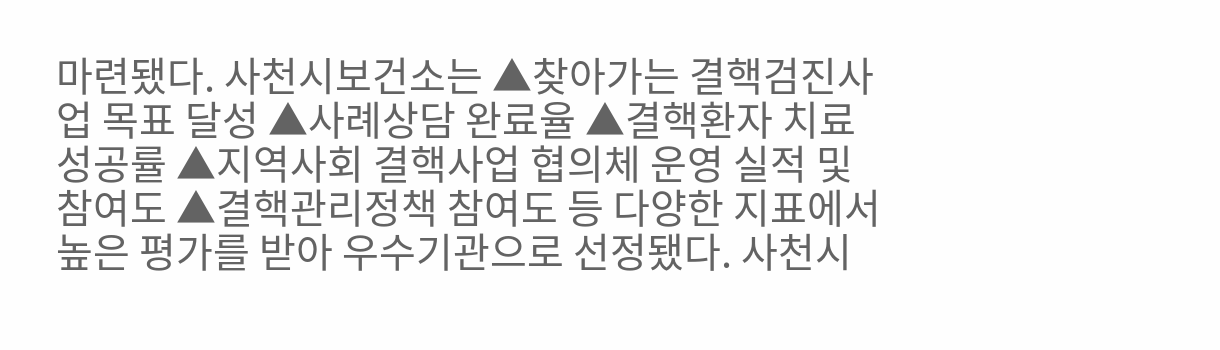마련됐다. 사천시보건소는 ▲찾아가는 결핵검진사업 목표 달성 ▲사례상담 완료율 ▲결핵환자 치료 성공률 ▲지역사회 결핵사업 협의체 운영 실적 및 참여도 ▲결핵관리정책 참여도 등 다양한 지표에서 높은 평가를 받아 우수기관으로 선정됐다. 사천시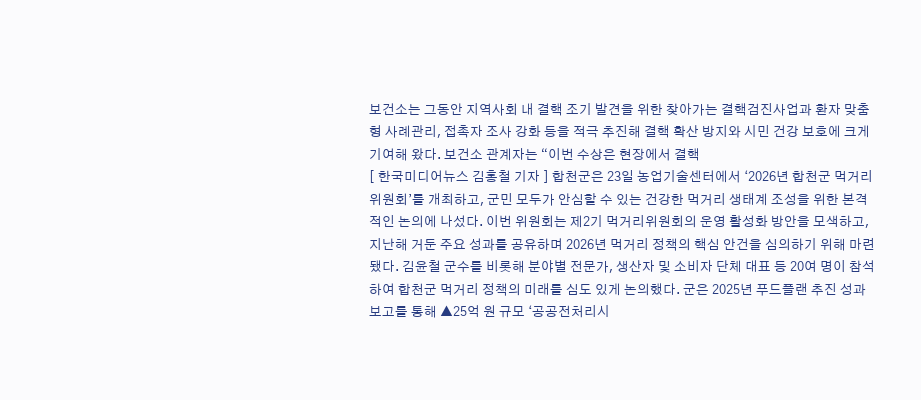보건소는 그동안 지역사회 내 결핵 조기 발견을 위한 찾아가는 결핵검진사업과 환자 맞춤형 사례관리, 접촉자 조사 강화 등을 적극 추진해 결핵 확산 방지와 시민 건강 보호에 크게 기여해 왔다. 보건소 관계자는 “이번 수상은 현장에서 결핵
[ 한국미디어뉴스 김홍철 기자 ] 합천군은 23일 농업기술센터에서 ‘2026년 합천군 먹거리위원회’를 개최하고, 군민 모두가 안심할 수 있는 건강한 먹거리 생태계 조성을 위한 본격적인 논의에 나섰다. 이번 위원회는 제2기 먹거리위원회의 운영 활성화 방안을 모색하고, 지난해 거둔 주요 성과를 공유하며 2026년 먹거리 정책의 핵심 안건을 심의하기 위해 마련됐다. 김윤철 군수를 비롯해 분야별 전문가, 생산자 및 소비자 단체 대표 등 20여 명이 참석하여 합천군 먹거리 정책의 미래를 심도 있게 논의했다. 군은 2025년 푸드플랜 추진 성과 보고를 통해 ▲25억 원 규모 ‘공공전처리시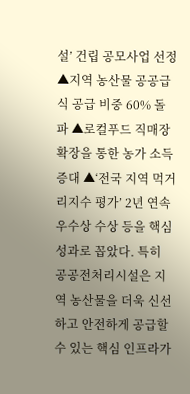설’ 건립 공모사업 선정 ▲지역 농산물 공공급식 공급 비중 60% 돌파 ▲로컬푸드 직매장 확장을 통한 농가 소득 증대 ▲‘전국 지역 먹거리지수 평가’ 2년 연속 우수상 수상 등을 핵심 성과로 꼽았다. 특히 공공전처리시설은 지역 농산물을 더욱 신선하고 안전하게 공급할 수 있는 핵심 인프라가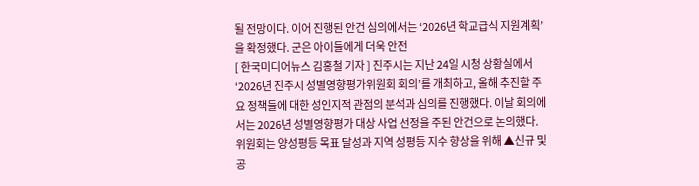될 전망이다. 이어 진행된 안건 심의에서는 ‘2026년 학교급식 지원계획’을 확정했다. 군은 아이들에게 더욱 안전
[ 한국미디어뉴스 김홍철 기자 ] 진주시는 지난 24일 시청 상황실에서 ‘2026년 진주시 성별영향평가위원회 회의’를 개최하고, 올해 추진할 주요 정책들에 대한 성인지적 관점의 분석과 심의를 진행했다. 이날 회의에서는 2026년 성별영향평가 대상 사업 선정을 주된 안건으로 논의했다. 위원회는 양성평등 목표 달성과 지역 성평등 지수 향상을 위해 ▲신규 및 공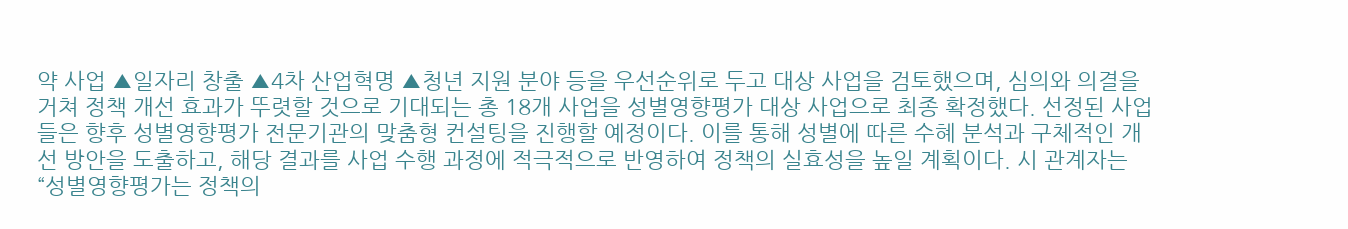약 사업 ▲일자리 창출 ▲4차 산업혁명 ▲청년 지원 분야 등을 우선순위로 두고 대상 사업을 검토했으며, 심의와 의결을 거쳐 정책 개선 효과가 뚜렷할 것으로 기대되는 총 18개 사업을 성별영향평가 대상 사업으로 최종 확정했다. 선정된 사업들은 향후 성별영향평가 전문기관의 맞춤형 컨설팅을 진행할 예정이다. 이를 통해 성별에 따른 수혜 분석과 구체적인 개선 방안을 도출하고, 해당 결과를 사업 수행 과정에 적극적으로 반영하여 정책의 실효성을 높일 계획이다. 시 관계자는 “성별영향평가는 정책의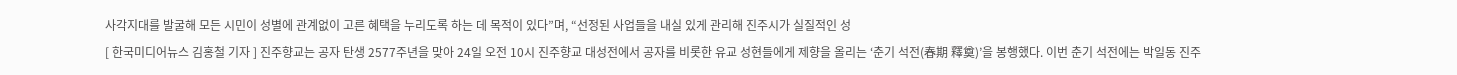사각지대를 발굴해 모든 시민이 성별에 관계없이 고른 혜택을 누리도록 하는 데 목적이 있다”며, “선정된 사업들을 내실 있게 관리해 진주시가 실질적인 성
[ 한국미디어뉴스 김홍철 기자 ] 진주향교는 공자 탄생 2577주년을 맞아 24일 오전 10시 진주향교 대성전에서 공자를 비롯한 유교 성현들에게 제향을 올리는 ‘춘기 석전(春期 釋奠)’을 봉행했다. 이번 춘기 석전에는 박일동 진주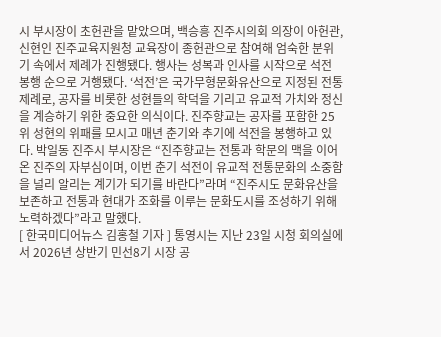시 부시장이 초헌관을 맡았으며, 백승흥 진주시의회 의장이 아헌관, 신현인 진주교육지원청 교육장이 종헌관으로 참여해 엄숙한 분위기 속에서 제례가 진행됐다. 행사는 성복과 인사를 시작으로 석전 봉행 순으로 거행됐다. ‘석전’은 국가무형문화유산으로 지정된 전통 제례로, 공자를 비롯한 성현들의 학덕을 기리고 유교적 가치와 정신을 계승하기 위한 중요한 의식이다. 진주향교는 공자를 포함한 25위 성현의 위패를 모시고 매년 춘기와 추기에 석전을 봉행하고 있다. 박일동 진주시 부시장은 “진주향교는 전통과 학문의 맥을 이어온 진주의 자부심이며, 이번 춘기 석전이 유교적 전통문화의 소중함을 널리 알리는 계기가 되기를 바란다”라며 “진주시도 문화유산을 보존하고 전통과 현대가 조화를 이루는 문화도시를 조성하기 위해 노력하겠다”라고 말했다.
[ 한국미디어뉴스 김홍철 기자 ] 통영시는 지난 23일 시청 회의실에서 2026년 상반기 민선8기 시장 공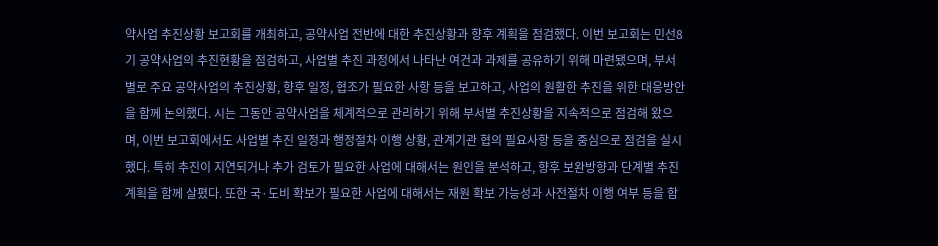약사업 추진상황 보고회를 개최하고, 공약사업 전반에 대한 추진상황과 향후 계획을 점검했다. 이번 보고회는 민선8기 공약사업의 추진현황을 점검하고, 사업별 추진 과정에서 나타난 여건과 과제를 공유하기 위해 마련됐으며, 부서별로 주요 공약사업의 추진상황, 향후 일정, 협조가 필요한 사항 등을 보고하고, 사업의 원활한 추진을 위한 대응방안을 함께 논의했다. 시는 그동안 공약사업을 체계적으로 관리하기 위해 부서별 추진상황을 지속적으로 점검해 왔으며, 이번 보고회에서도 사업별 추진 일정과 행정절차 이행 상황, 관계기관 협의 필요사항 등을 중심으로 점검을 실시했다. 특히 추진이 지연되거나 추가 검토가 필요한 사업에 대해서는 원인을 분석하고, 향후 보완방향과 단계별 추진계획을 함께 살폈다. 또한 국·도비 확보가 필요한 사업에 대해서는 재원 확보 가능성과 사전절차 이행 여부 등을 함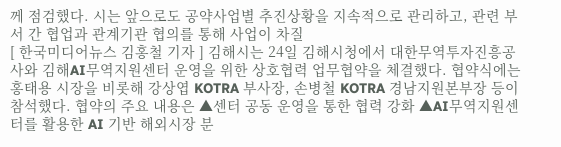께 점검했다. 시는 앞으로도 공약사업별 추진상황을 지속적으로 관리하고, 관련 부서 간 협업과 관계기관 협의를 통해 사업이 차질
[ 한국미디어뉴스 김홍철 기자 ] 김해시는 24일 김해시청에서 대한무역투자진흥공사와 김해AI무역지원센터 운영을 위한 상호협력 업무협약을 체결했다. 협약식에는 홍태용 시장을 비롯해 강상엽 KOTRA 부사장, 손병철 KOTRA 경남지원본부장 등이 참석했다. 협약의 주요 내용은 ▲센터 공동 운영을 통한 협력 강화 ▲AI무역지원센터를 활용한 AI 기반 해외시장 분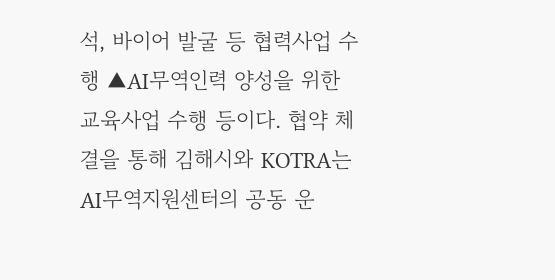석, 바이어 발굴 등 협력사업 수행 ▲AI무역인력 양성을 위한 교육사업 수행 등이다. 협약 체결을 통해 김해시와 KOTRA는 AI무역지원센터의 공동 운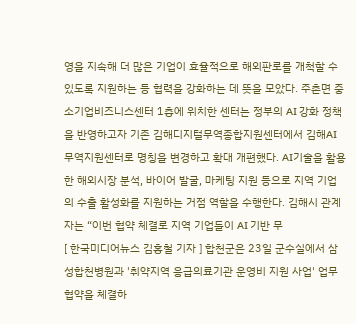영을 지속해 더 많은 기업이 효율적으로 해외판로를 개척할 수 있도록 지원하는 등 협력을 강화하는 데 뜻을 모았다. 주촌면 중소기업비즈니스센터 1층에 위치한 센터는 정부의 AI 강화 정책을 반영하고자 기존 김해디지털무역종합지원센터에서 김해AI무역지원센터로 명칭을 변경하고 확대 개편했다. AI기술을 활용한 해외시장 분석, 바이어 발굴, 마케팅 지원 등으로 지역 기업의 수출 활성화를 지원하는 거점 역할을 수행한다. 김해시 관계자는 “이번 협약 체결로 지역 기업들이 AI 기반 무
[ 한국미디어뉴스 김홍철 기자 ] 합천군은 23일 군수실에서 삼성합천병원과 '취약지역 응급의료기관 운영비 지원 사업' 업무협약을 체결하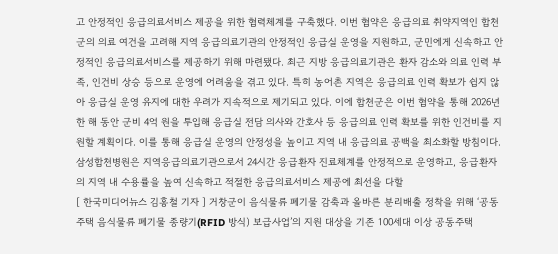고 안정적인 응급의료서비스 제공을 위한 협력체계를 구축했다. 이번 협약은 응급의료 취약지역인 합천군의 의료 여건을 고려해 지역 응급의료기관의 안정적인 응급실 운영을 지원하고, 군민에게 신속하고 안정적인 응급의료서비스를 제공하기 위해 마련됐다. 최근 지방 응급의료기관은 환자 감소와 의료 인력 부족, 인건비 상승 등으로 운영에 어려움을 겪고 있다. 특히 농어촌 지역은 응급의료 인력 확보가 쉽지 않아 응급실 운영 유지에 대한 우려가 지속적으로 제기되고 있다. 이에 합천군은 이번 협약을 통해 2026년 한 해 동안 군비 4억 원을 투입해 응급실 전담 의사와 간호사 등 응급의료 인력 확보를 위한 인건비를 지원할 계획이다. 이를 통해 응급실 운영의 안정성을 높이고 지역 내 응급의료 공백을 최소화할 방침이다. 삼성합천병원은 지역응급의료기관으로서 24시간 응급환자 진료체계를 안정적으로 운영하고, 응급환자의 지역 내 수용률을 높여 신속하고 적절한 응급의료서비스 제공에 최선을 다할
[ 한국미디어뉴스 김홍철 기자 ] 거창군이 음식물류 폐기물 감축과 올바른 분리배출 정착을 위해 ‘공동주택 음식물류 폐기물 종량기(RFID 방식) 보급사업’의 지원 대상을 기존 100세대 이상 공동주택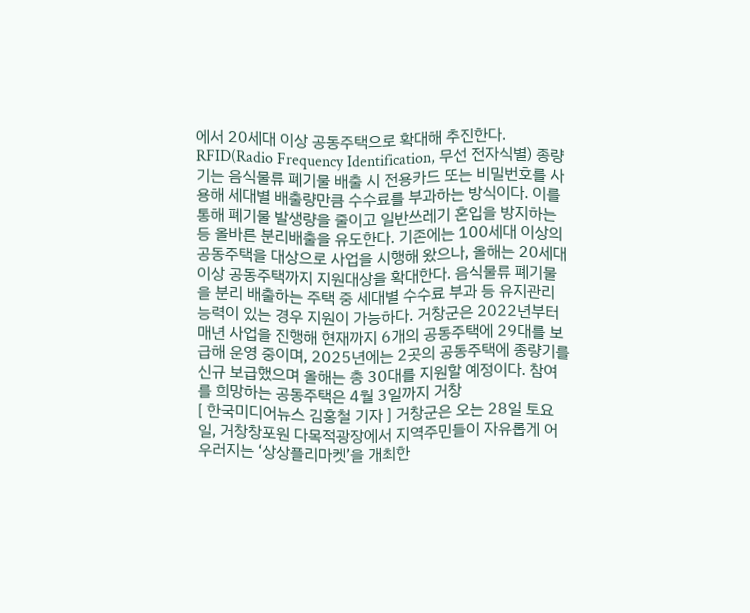에서 20세대 이상 공동주택으로 확대해 추진한다. RFID(Radio Frequency Identification, 무선 전자식별) 종량기는 음식물류 폐기물 배출 시 전용카드 또는 비밀번호를 사용해 세대별 배출량만큼 수수료를 부과하는 방식이다. 이를 통해 폐기물 발생량을 줄이고 일반쓰레기 혼입을 방지하는 등 올바른 분리배출을 유도한다. 기존에는 100세대 이상의 공동주택을 대상으로 사업을 시행해 왔으나, 올해는 20세대 이상 공동주택까지 지원대상을 확대한다. 음식물류 폐기물을 분리 배출하는 주택 중 세대별 수수료 부과 등 유지관리 능력이 있는 경우 지원이 가능하다. 거창군은 2022년부터 매년 사업을 진행해 현재까지 6개의 공동주택에 29대를 보급해 운영 중이며, 2025년에는 2곳의 공동주택에 종량기를 신규 보급했으며 올해는 총 30대를 지원할 예정이다. 참여를 희망하는 공동주택은 4월 3일까지 거창
[ 한국미디어뉴스 김홍철 기자 ] 거창군은 오는 28일 토요일, 거창창포원 다목적광장에서 지역주민들이 자유롭게 어우러지는 ‘상상플리마켓’을 개최한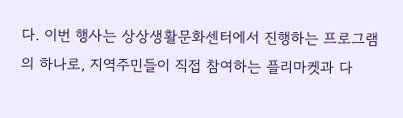다. 이번 행사는 상상생활문화센터에서 진행하는 프로그램의 하나로, 지역주민들이 직접 참여하는 플리마켓과 다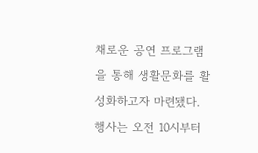채로운 공연 프로그램을 통해 생활문화를 활성화하고자 마련됐다. 행사는 오전 10시부터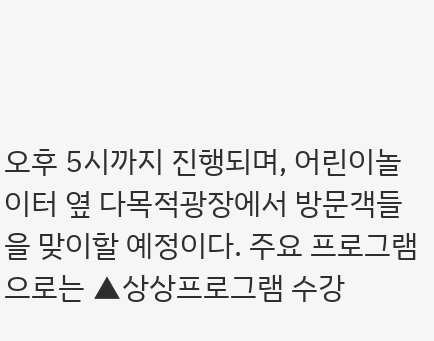오후 5시까지 진행되며, 어린이놀이터 옆 다목적광장에서 방문객들을 맞이할 예정이다. 주요 프로그램으로는 ▲상상프로그램 수강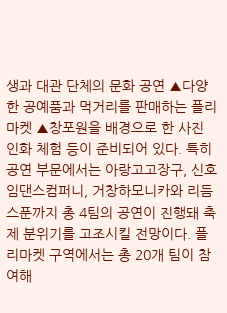생과 대관 단체의 문화 공연 ▲다양한 공예품과 먹거리를 판매하는 플리마켓 ▲창포원을 배경으로 한 사진 인화 체험 등이 준비되어 있다. 특히 공연 부문에서는 아랑고고장구, 신호임댄스컴퍼니, 거창하모니카와 리듬스푼까지 총 4팀의 공연이 진행돼 축제 분위기를 고조시킬 전망이다. 플리마켓 구역에서는 총 20개 팀이 참여해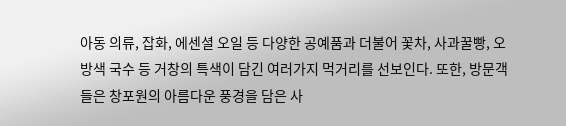아동 의류, 잡화, 에센셜 오일 등 다양한 공예품과 더불어 꽃차, 사과꿀빵, 오방색 국수 등 거창의 특색이 담긴 여러가지 먹거리를 선보인다. 또한, 방문객들은 창포원의 아름다운 풍경을 담은 사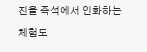진을 즉석에서 인화하는 체험도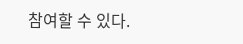참여할 수 있다.